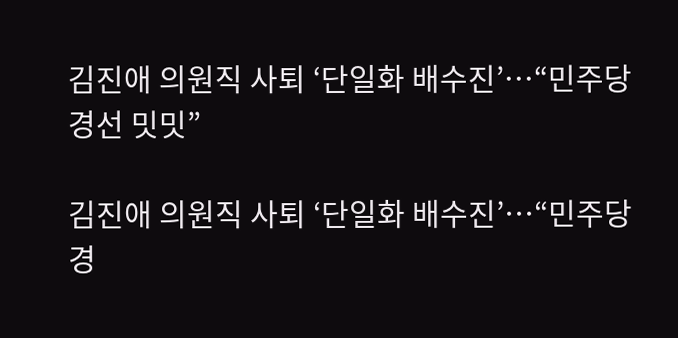김진애 의원직 사퇴 ‘단일화 배수진’…“민주당 경선 밋밋”

김진애 의원직 사퇴 ‘단일화 배수진’…“민주당 경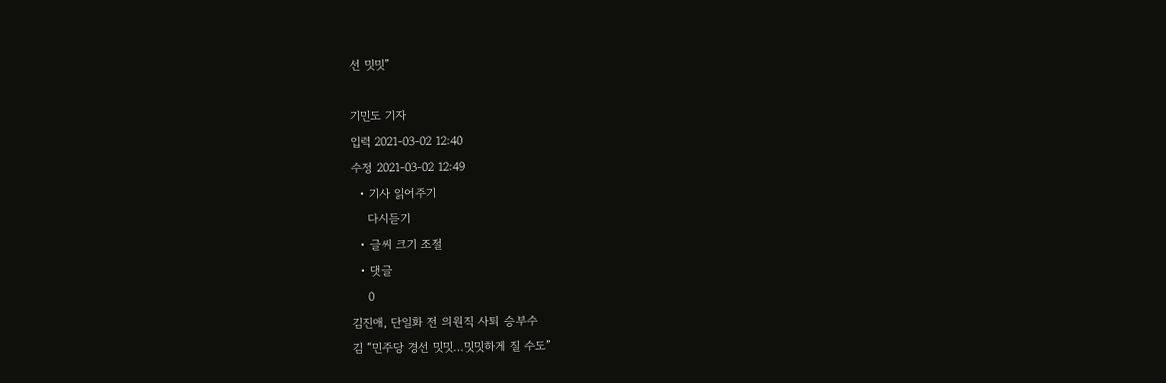선 밋밋”

기민도 기자
입력 2021-03-02 12:40
수정 2021-03-02 12:49
  • 기사 읽어주기
    다시듣기
  • 글씨 크기 조절
  • 댓글
    0
김진애, 단일화 전 의원직 사퇴 승부수
김 “민주당 경선 밋밋…밋밋하게 질 수도”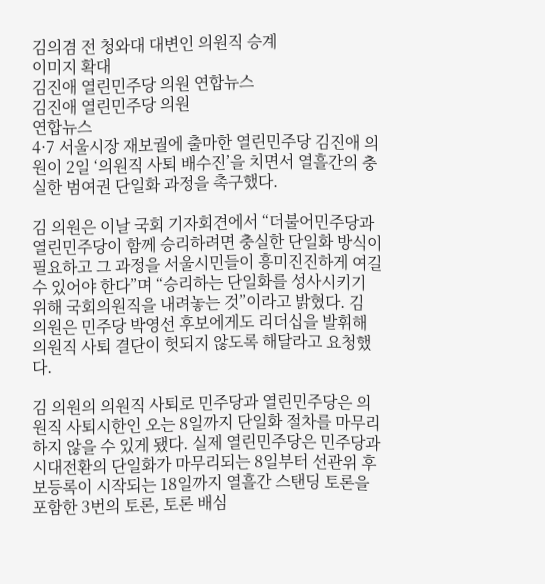김의겸 전 청와대 대변인 의원직 승계
이미지 확대
김진애 열린민주당 의원 연합뉴스
김진애 열린민주당 의원
연합뉴스
4·7 서울시장 재보궐에 출마한 열린민주당 김진애 의원이 2일 ‘의원직 사퇴 배수진’을 치면서 열흘간의 충실한 범여권 단일화 과정을 촉구했다.

김 의원은 이날 국회 기자회견에서 “더불어민주당과 열린민주당이 함께 승리하려면 충실한 단일화 방식이 필요하고 그 과정을 서울시민들이 흥미진진하게 여길 수 있어야 한다”며 “승리하는 단일화를 성사시키기 위해 국회의원직을 내려놓는 것”이라고 밝혔다. 김 의원은 민주당 박영선 후보에게도 리더십을 발휘해 의원직 사퇴 결단이 헛되지 않도록 해달라고 요청했다.

김 의원의 의원직 사퇴로 민주당과 열린민주당은 의원직 사퇴시한인 오는 8일까지 단일화 절차를 마무리하지 않을 수 있게 됐다. 실제 열린민주당은 민주당과 시대전환의 단일화가 마무리되는 8일부터 선관위 후보등록이 시작되는 18일까지 열흘간 스탠딩 토론을 포함한 3번의 토론, 토론 배심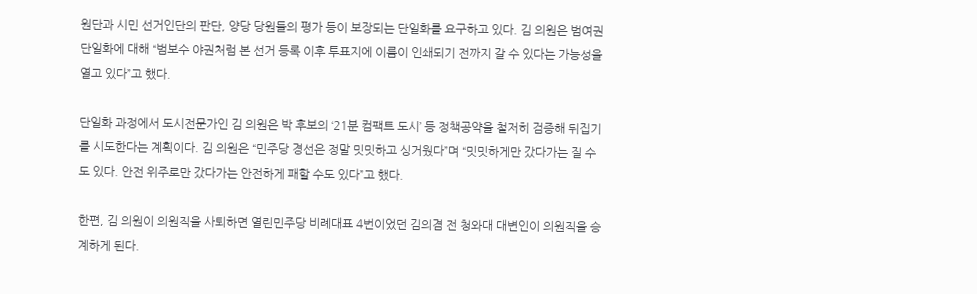원단과 시민 선거인단의 판단, 양당 당원들의 평가 등이 보장되는 단일화를 요구하고 있다. 김 의원은 범여권 단일화에 대해 “범보수 야권처럼 본 선거 등록 이후 투표지에 이름이 인쇄되기 전까지 갈 수 있다는 가능성을 열고 있다”고 했다.

단일화 과정에서 도시전문가인 김 의원은 박 후보의 ‘21분 컴팩트 도시’ 등 정책공약을 철저히 검증해 뒤집기를 시도한다는 계획이다. 김 의원은 “민주당 경선은 정말 밋밋하고 싱거웠다”며 “밋밋하게만 갔다가는 질 수도 있다. 안전 위주로만 갔다가는 안전하게 패할 수도 있다”고 했다.

한편, 김 의원이 의원직을 사퇴하면 열린민주당 비례대표 4번이었던 김의겸 전 청와대 대변인이 의원직을 승계하게 된다.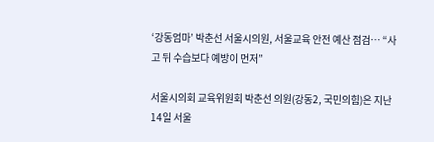‘강동엄마’ 박춘선 서울시의원, 서울교육 안전 예산 점검… “사고 뒤 수습보다 예방이 먼저”

서울시의회 교육위원회 박춘선 의원(강동2, 국민의힘)은 지난 14일 서울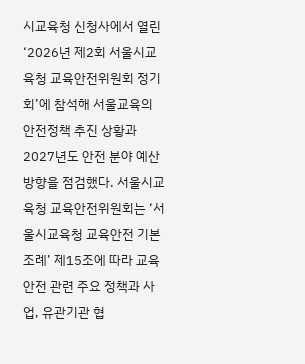시교육청 신청사에서 열린 ‘2026년 제2회 서울시교육청 교육안전위원회 정기회’에 참석해 서울교육의 안전정책 추진 상황과 2027년도 안전 분야 예산 방향을 점검했다. 서울시교육청 교육안전위원회는 ‘서울시교육청 교육안전 기본 조례’ 제15조에 따라 교육안전 관련 주요 정책과 사업, 유관기관 협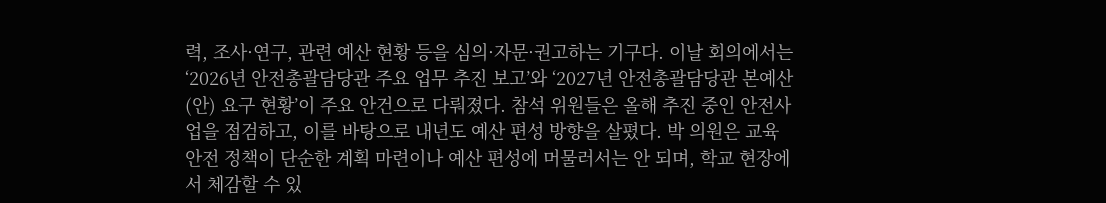력, 조사·연구, 관련 예산 현황 등을 심의·자문·권고하는 기구다. 이날 회의에서는 ‘2026년 안전총괄담당관 주요 업무 추진 보고’와 ‘2027년 안전총괄담당관 본예산(안) 요구 현황’이 주요 안건으로 다뤄졌다. 참석 위원들은 올해 추진 중인 안전사업을 점검하고, 이를 바탕으로 내년도 예산 편성 방향을 살폈다. 박 의원은 교육안전 정책이 단순한 계획 마련이나 예산 편성에 머물러서는 안 되며, 학교 현장에서 체감할 수 있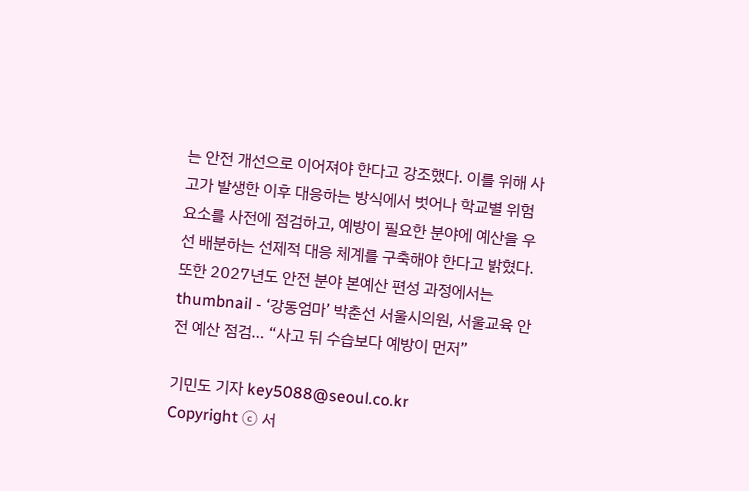는 안전 개선으로 이어져야 한다고 강조했다. 이를 위해 사고가 발생한 이후 대응하는 방식에서 벗어나 학교별 위험 요소를 사전에 점검하고, 예방이 필요한 분야에 예산을 우선 배분하는 선제적 대응 체계를 구축해야 한다고 밝혔다. 또한 2027년도 안전 분야 본예산 편성 과정에서는
thumbnail - ‘강동엄마’ 박춘선 서울시의원, 서울교육 안전 예산 점검… “사고 뒤 수습보다 예방이 먼저”

기민도 기자 key5088@seoul.co.kr
Copyright ⓒ 서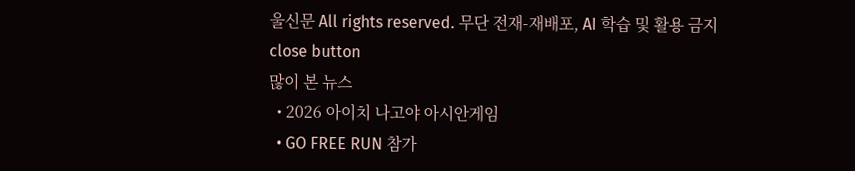울신문 All rights reserved. 무단 전재-재배포, AI 학습 및 활용 금지
close button
많이 본 뉴스
  • 2026 아이치 나고야 아시안게임
  • GO FREE RUN 참가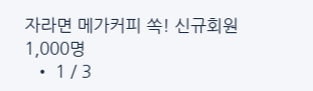자라면 메가커피 쏙! 신규회원 1,000명
  • 1 / 3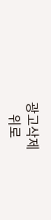광고삭제
    위로